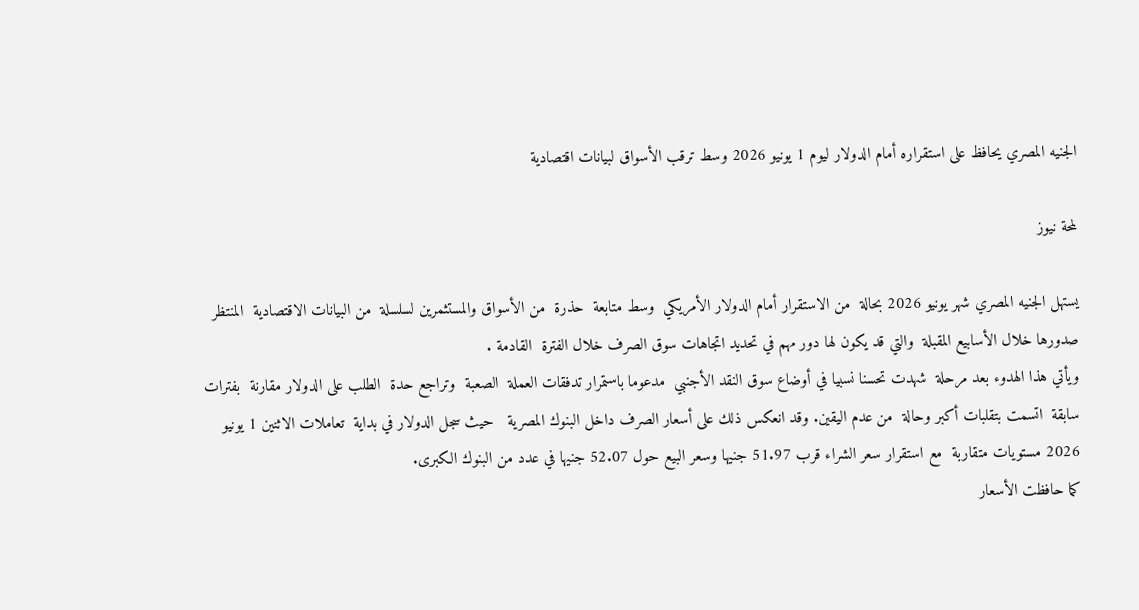الجنيه المصري يحافظ على استقراره أمام الدولار ليوم 1 يونيو 2026 وسط ترقب الأسواق لبيانات اقتصادية

لمحة نيوز

يستهل الجنيه المصري شهر يونيو 2026 بحالة  من الاستقرار أمام الدولار الأمريكي  وسط متابعة  حذرة  من الأسواق والمستثمرين لسلسلة  من البيانات الاقتصادية  المنتظر صدورها خلال الأسابيع المقبلة  والتي قد يكون لها دور مهم في تحديد اتجاهات سوق الصرف خلال الفترة  القادمة .
ويأتي هذا الهدوء بعد مرحلة  شهدت تحسنا نسبيا في أوضاع سوق النقد الأجنبي  مدعوما باستمرار تدفقات العملة  الصعبة  وتراجع حدة  الطلب على الدولار مقارنة  بفترات سابقة  اتسمت بتقلبات أكبر وحالة  من عدم اليقين. وقد انعكس ذلك على أسعار الصرف داخل البنوك المصرية   حيث سجل الدولار في بداية  تعاملات الاثنين 1 يونيو 2026 مستويات متقاربة  مع استقرار سعر الشراء قرب 51.97 جنيها وسعر البيع حول 52.07 جنيها في عدد من البنوك الكبرى.
كما حافظت الأسعار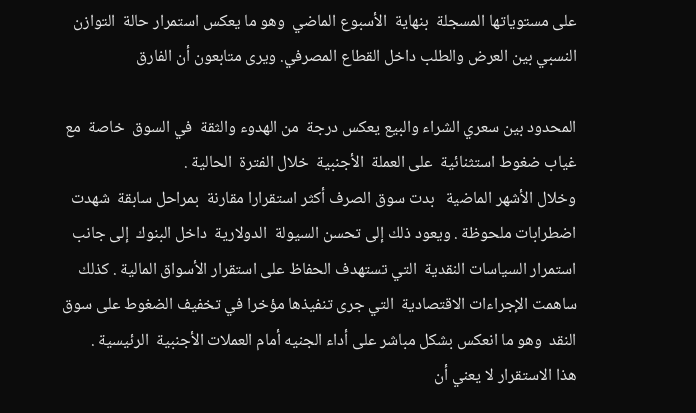على مستوياتها المسجلة  بنهاية  الأسبوع الماضي  وهو ما يعكس استمرار حالة  التوازن النسبي بين العرض والطلب داخل القطاع المصرفي. ويرى متابعون أن الفارق

المحدود بين سعري الشراء والبيع يعكس درجة  من الهدوء والثقة  في السوق  خاصة  مع غياب ضغوط استثنائية  على العملة  الأجنبية  خلال الفترة  الحالية .
وخلال الأشهر الماضية   بدت سوق الصرف أكثر استقرارا مقارنة  بمراحل سابقة  شهدت اضطرابات ملحوظة . ويعود ذلك إلى تحسن السيولة  الدولارية  داخل البنوك  إلى جانب استمرار السياسات النقدية  التي تستهدف الحفاظ على استقرار الأسواق المالية . كذلك ساهمت الإجراءات الاقتصادية  التي جرى تنفيذها مؤخرا في تخفيف الضغوط على سوق النقد  وهو ما انعكس بشكل مباشر على أداء الجنيه أمام العملات الأجنبية  الرئيسية .
هذا الاستقرار لا يعني أن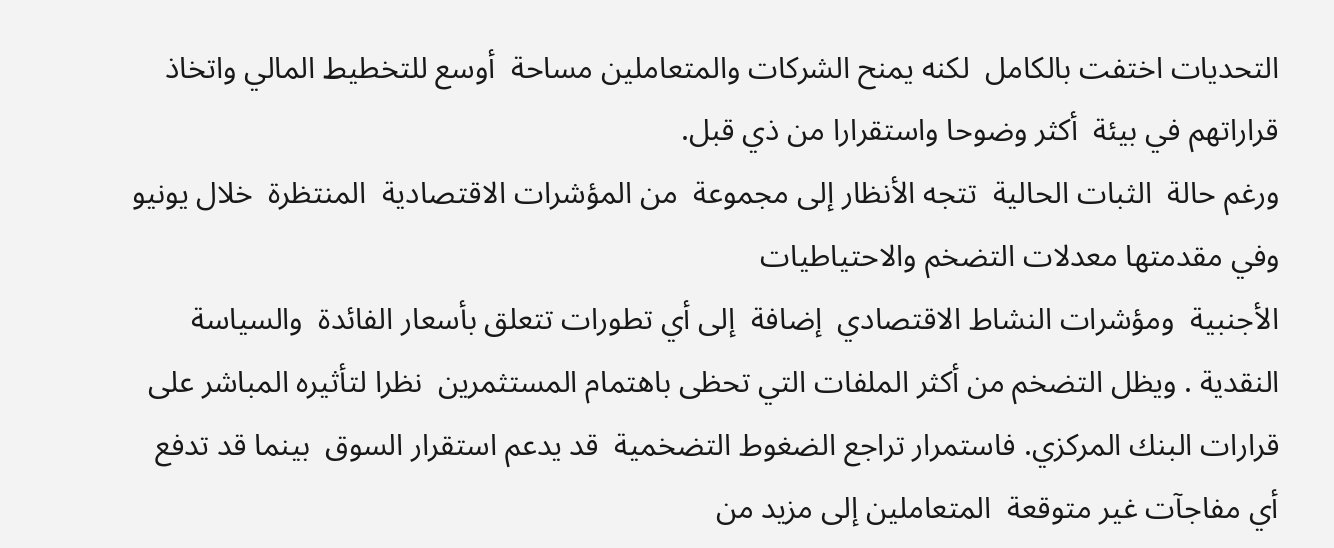التحديات اختفت بالكامل  لكنه يمنح الشركات والمتعاملين مساحة  أوسع للتخطيط المالي واتخاذ قراراتهم في بيئة  أكثر وضوحا واستقرارا من ذي قبل.
ورغم حالة  الثبات الحالية  تتجه الأنظار إلى مجموعة  من المؤشرات الاقتصادية  المنتظرة  خلال يونيو  وفي مقدمتها معدلات التضخم والاحتياطيات
الأجنبية  ومؤشرات النشاط الاقتصادي  إضافة  إلى أي تطورات تتعلق بأسعار الفائدة  والسياسة  النقدية . ويظل التضخم من أكثر الملفات التي تحظى باهتمام المستثمرين  نظرا لتأثيره المباشر على قرارات البنك المركزي. فاستمرار تراجع الضغوط التضخمية  قد يدعم استقرار السوق  بينما قد تدفع أي مفاجآت غير متوقعة  المتعاملين إلى مزيد من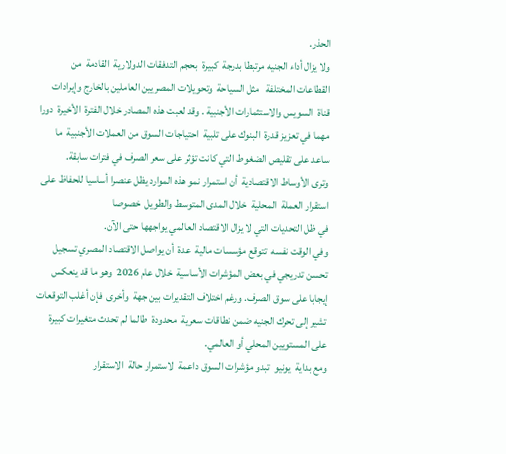الحذر.
ولا يزال أداء الجنيه مرتبطا بدرجة  كبيرة  بحجم التدفقات الدولارية  القادمة  من القطاعات المختلفة   مثل السياحة  وتحويلات المصريين العاملين بالخارج وإيرادات قناة  السويس والاستثمارات الأجنبية . وقد لعبت هذه المصادر خلال الفترة  الأخيرة  دورا مهما في تعزيز قدرة  البنوك على تلبية  احتياجات السوق من العملات الأجنبية  ما ساعد على تقليص الضغوط التي كانت تؤثر على سعر الصرف في فترات سابقة.
وترى الأوساط الاقتصادية  أن استمرار نمو هذه الموارد يظل عنصرا أساسيا للحفاظ على استقرار العملة  المحلية  خلال المدى المتوسط والطويل  خصوصا
في ظل التحديات التي لا يزال الاقتصاد العالمي يواجهها حتى الآن.
وفي الوقت نفسه  تتوقع مؤسسات مالية  عدة  أن يواصل الاقتصاد المصري تسجيل تحسن تدريجي في بعض المؤشرات الأساسية  خلال عام 2026  وهو ما قد ينعكس إيجابا على سوق الصرف. ورغم اختلاف التقديرات بين جهة  وأخرى  فإن أغلب التوقعات تشير إلى تحرك الجنيه ضمن نطاقات سعرية  محدودة  طالما لم تحدث متغيرات كبيرة  على المستويين المحلي أو العالمي.
ومع بداية  يونيو  تبدو مؤشرات السوق داعمة  لاستمرار حالة  الاستقرار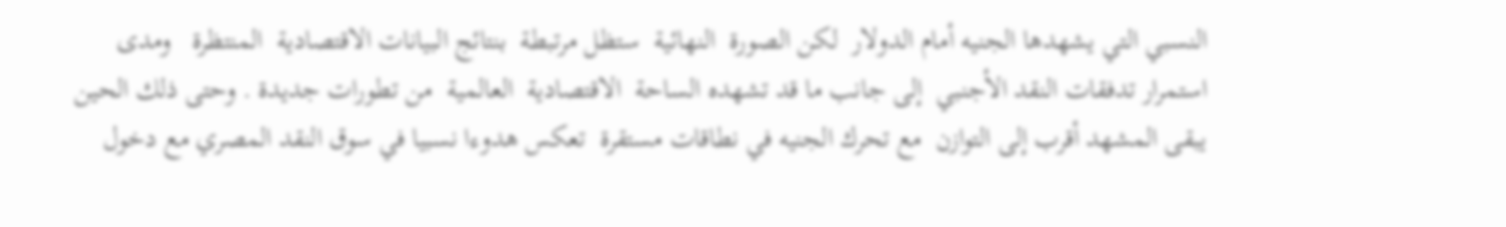النسبي التي يشهدها الجنيه أمام الدولار  لكن الصورة  النهائية  ستظل مرتبطة  بنتائج البيانات الاقتصادية  المنتظرة   ومدى استمرار تدفقات النقد الأجنبي  إلى جانب ما قد تشهده الساحة  الاقتصادية  العالمية  من تطورات جديدة . وحتى ذلك الحين  يبقى المشهد أقرب إلى التوازن  مع تحرك الجنيه في نطاقات مستقرة  تعكس هدوءا نسبيا في سوق النقد المصري مع دخول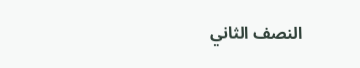النصف الثاني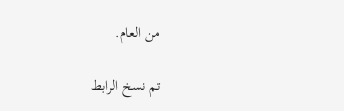من العام.

تم نسخ الرابط